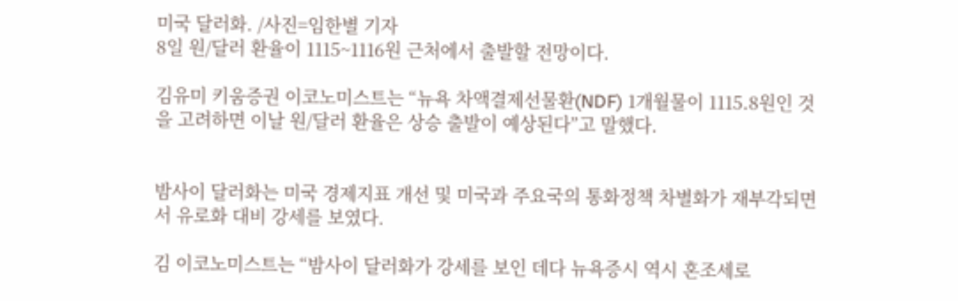미국 달러화. /사진=임한별 기자
8일 원/달러 환율이 1115~1116원 근처에서 출발할 전망이다.

김유미 키움증권 이코노미스트는 “뉴욕 차액결제선물환(NDF) 1개월물이 1115.8원인 것을 고려하면 이날 원/달러 환율은 상승 출발이 예상된다”고 말했다.


밤사이 달러화는 미국 경제지표 개선 및 미국과 주요국의 통화정책 차별화가 재부각되면서 유로화 대비 강세를 보였다.

김 이코노미스트는 “밤사이 달러화가 강세를 보인 데다 뉴욕증시 역시 혼조세로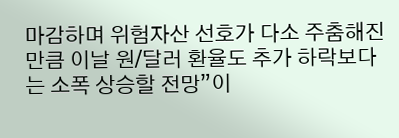마감하며 위험자산 선호가 다소 주춤해진 만큼 이날 원/달러 환율도 추가 하락보다는 소폭 상승할 전망”이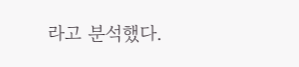라고 분석했다.